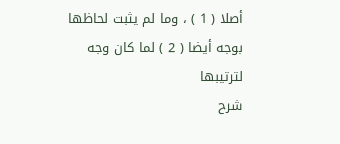أصلا ( 1 ) ، وما لم يثبت لحاظها بوجه أيضا ( 2 ) لما كان وجه لترتيبها
شرح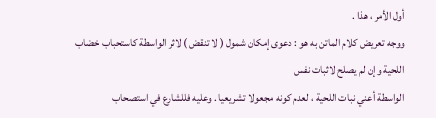أول الأمر ، هذا .
ووجه تعريض كلام الماتن به هو : دعوى إمكان شمول ( لا تنقض ) لاثر الواسطة كاستحباب خضاب اللحية وإن لم يصلح لاثبات نفس
الواسطة أعني نبات اللحية ، لعدم كونه مجعولا تشريعيا . وعليه فللشارع في استصحاب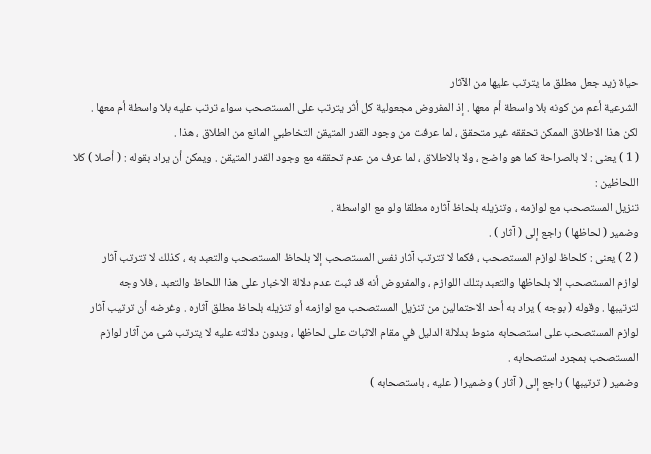حياة زيد جعل مطلق ما يترتب عليها من الآثار
الشرعية أعم من كونه بلا واسطة أم معها . إذ المفروض مجعولية كل أثر يترتب على المستصحب سواء ترتب عليه بلا واسطة أم معها .
لكن هذا الاطلاق الممكن تحققه غير متحقق ، لما عرفت من وجود القدر المتيقن التخاطبي المانع من الطلاق ، هذا .
( 1 ) يعنى : لا بالصراحة كما هو واضح ، ولا بالاطلاق ، لما عرف من عدم تحققه مع وجود القدر المتيقن . ويمكن أن يراد بقوله : ( أصلا ) كلا
اللحاظين :
تنزيل المستصحب مع لوازمه ، وتنزيله بلحاظ آثاره مطلقا ولو مع الواسطة .
وضمير ( لحاظها ) راجع إلى ( آثار ) .
( 2 ) يعنى : كلحاظ لوازم المستصحب ، فكما لا تترتب آثار نفس المستصحب إلا بلحاظ المستصحب والتعبد به ، كذلك لا تترتب آثار
لوازم المستصحب إلا بلحاظها والتعبد بتلك اللوازم ، والمفروض أنه قد ثبت عدم دلالة الاخبار على هذا اللحاظ والتعبد ، فلا وجه
لترتيبها . وقوله ( بوجه ) يراد به أحد الاحتمالين من تنزيل المستصحب مع لوازمه أو تنزيله بلحاظ مطلق آثاره . وغرضه أن ترتيب آثار
لوازم المستصحب على استصحابه منوط بدلالة الدليل في مقام الاثبات على لحاظها ، وبدون دلالته عليه لا يترتب شئ من آثار لوازم
المستصحب بمجرد استصحابه .
وضمير ( ترتيبها ) راجع إلى ( آثار ) وضميرا ( عليه ، باستصحابه )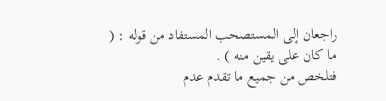راجعان إلى المستصحب المستفاد من قوله : ( ما كان على يقين منه ) .
فتلخص من جميع ما تقدم عدم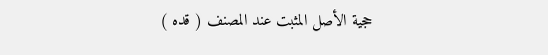حجية الأصل المثبت عند المصنف ( قده )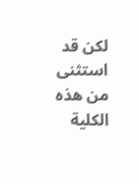لكن قد استثنى من هذه الكلية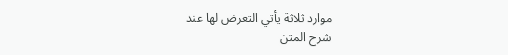موارد ثلاثة يأتي التعرض لها عند
شرح المتن